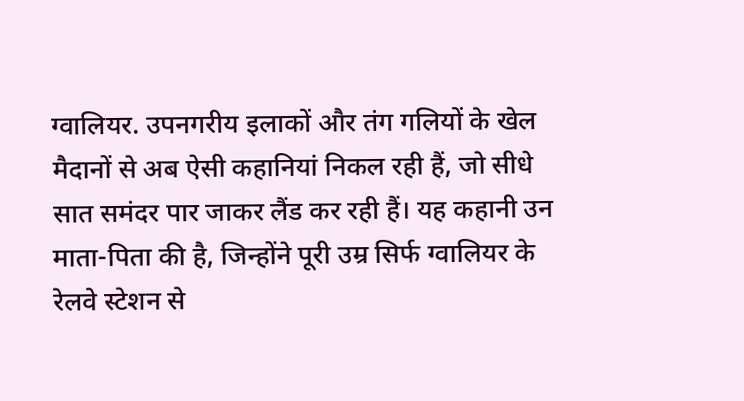ग्वालियर. उपनगरीय इलाकों और तंग गलियों के खेल मैदानों से अब ऐसी कहानियां निकल रही हैं, जो सीधे सात समंदर पार जाकर लैंड कर रही हैं। यह कहानी उन माता-पिता की है, जिन्होंने पूरी उम्र सिर्फ ग्वालियर के रेलवे स्टेशन से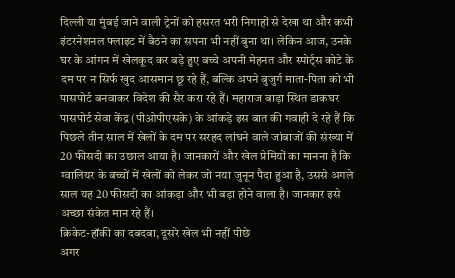दिल्ली या मुंबई जाने वाली ट्रेनों को हसरत भरी निगाहों से देखा था और कभी इंटरनेशनल फ्लाइट में बैठने का सपना भी नहीं बुना था। लेकिन आज, उनके घर के आंगन में खेलकूद कर बड़े हुए बच्चे अपनी मेहनत और स्पोर्ट्स कोटे के दम पर न सिर्फ खुद आसमान छू रहे हैं, बल्कि अपने बुजुर्ग माता-पिता को भी पासपोर्ट बनवाकर विदेश की सैर करा रहे हैं। महाराज बाड़ा स्थित डाकघर पासपोर्ट सेवा केंद्र (पीओपीएसके) के आंकड़े इस बात की गवाही दे रहे हैं कि पिछले तीन साल में खेलों के दम पर सरहद लांघने वाले जांबाजों की संख्या में 20 फीसदी का उछाल आया है। जानकारों और खेल प्रेमियों का मानना है कि ग्वालियर के बच्चों में खेलों को लेकर जो नया जुनून पैदा हुआ है, उससे अगले साल यह 20 फीसदी का आंकड़ा और भी बड़ा होने वाला है। जानकार इसे अच्छा संकेत मान रहे हैं।
क्रिकेट-हॉकी का दबदबा, दूसरे खेल भी नहीं पीछे
अगर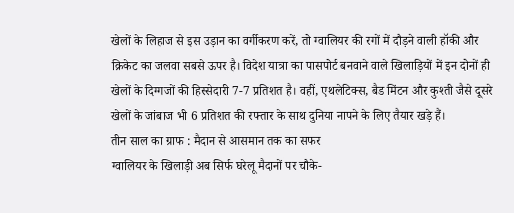खेलों के लिहाज से इस उड़ान का वर्गीकरण करें, तो ग्वालियर की रगों में दौड़ने वाली हॉकी और क्रिकेट का जलवा सबसे ऊपर है। विदेश यात्रा का पासपोर्ट बनवाने वाले खिलाड़ियों में इन दोनों ही खेलों के दिग्गजों की हिस्सेदारी 7-7 प्रतिशत है। वहीं, एथलेटिक्स, बैड मिंटन और कुश्ती जैसे दूसरे खेलों के जांबाज भी 6 प्रतिशत की रफ्तार के साथ दुनिया नापने के लिए तैयार खड़े हैं।
तीन साल का ग्राफ : मैदान से आसमान तक का सफर
ग्वालियर के खिलाड़ी अब सिर्फ घरेलू मैदानों पर चौके-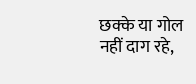छक्के या गोल नहीं दाग रहे,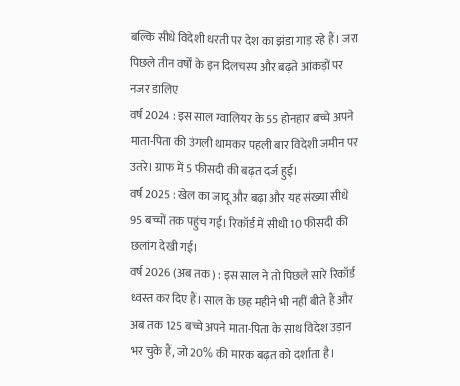बल्कि सीधे विदेशी धरती पर देश का झंडा गाड़ रहे हैं। जरा पिछले तीन वर्षों के इन दिलचस्प और बढ़ते आंकड़ों पर नजर डालिए
वर्ष 2024 : इस साल ग्वालियर के 55 होनहार बच्चे अपने माता-पिता की उंगली थामकर पहली बार विदेशी जमीन पर उतरे। ग्राफ में 5 फीसदी की बढ़त दर्ज हुई।
वर्ष 2025 : खेल का जादू और बढ़ा और यह संख्या सीधे 95 बच्चों तक पहुंच गई। रिकॉर्ड में सीधी 10 फीसदी की छलांग देखी गई।
वर्ष 2026 (अब तक) : इस साल ने तो पिछले सारे रिकॉर्ड ध्वस्त कर दिए हैं। साल के छह महीने भी नहीं बीते हैं और अब तक 125 बच्चे अपने माता-पिता के साथ विदेश उड़ान भर चुके हैं, जो 20% की मारक बढ़त को दर्शाता है।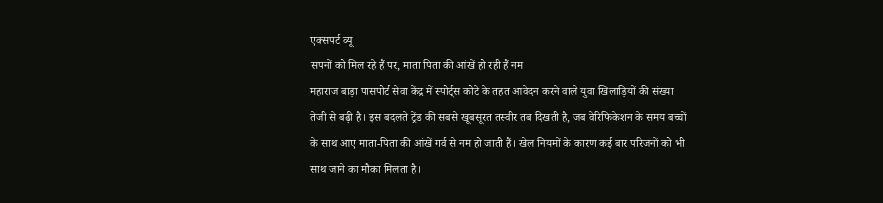एक्सपर्ट व्यू
सपनों को मिल रहे हैं पर, माता पिता की आंखें हो रही हैं नम
महाराज बाड़ा पासपोर्ट सेवा केंद्र में स्पोर्ट्स कोटे के तहत आवेदन करने वाले युवा खिलाड़ियों की संख्या तेजी से बढ़ी है। इस बदलते ट्रेंड की सबसे खूबसूरत तस्वीर तब दिखती है, जब वेरिफिकेशन के समय बच्चों के साथ आए माता-पिता की आंखें गर्व से नम हो जाती हैं। खेल नियमों के कारण कई बार परिजनों को भी साथ जाने का मौका मिलता है।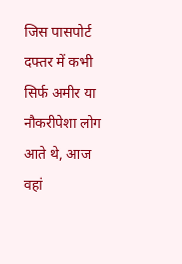जिस पासपोर्ट दफ्तर में कभी सिर्फ अमीर या नौकरीपेशा लोग आते थे, आज वहां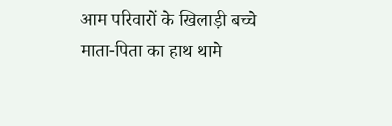आम परिवारों के खिलाड़ी बच्चे माता-पिता का हाथ थामे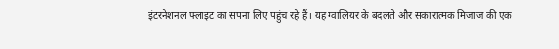इंटरनेशनल फ्लाइट का सपना लिए पहुंच रहे हैं। यह ग्वालियर के बदलते और सकारात्मक मिजाज की एक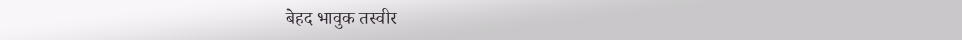बेहद भावुक तस्वीर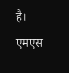है।
एमएस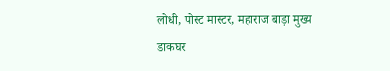लोधी, पोस्ट मास्टर, महाराज बाड़ा मुख्य डाकघर